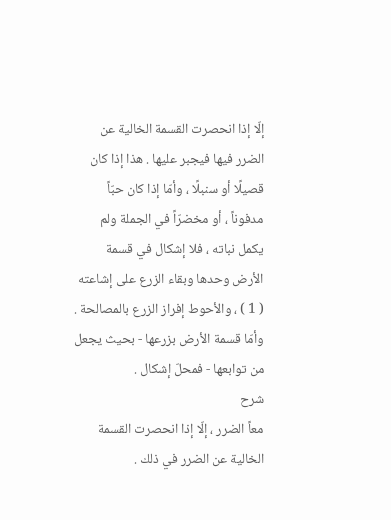إلّا إذا انحصرت القسمة الخالية عن الضرر فيها فيجبر عليها . هذا إذا كان قصيلًا أو سنبلًا ، وأمّا إذا كان حبّاً مدفوناً ، أو مخضرّاً في الجملة ولم يكمل نباته ، فلا إشكال في قسمة الأرض وحدها وبقاء الزرع على إشاعته ( 1 ) ، والأحوط إفراز الزرع بالمصالحة . وأمّا قسمة الأرض بزرعها - بحيث يجعل من توابعها - فمحلّ إشكال .
شرح
معاً الضرر ، إلّا إذا انحصرت القسمة الخالية عن الضرر في ذلك .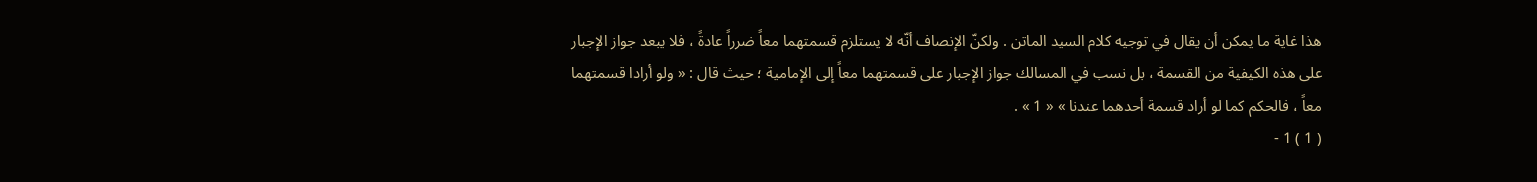هذا غاية ما يمكن أن يقال في توجيه كلام السيد الماتن . ولكنّ الإنصاف أنّه لا يستلزم قسمتهما معاً ضرراً عادةً ، فلا يبعد جواز الإجبار على هذه الكيفية من القسمة ، بل نسب في المسالك جواز الإجبار على قسمتهما معاً إلى الإمامية ؛ حيث قال : « ولو أرادا قسمتهما معاً ، فالحكم كما لو أراد قسمة أحدهما عندنا » « 1 » .
( 1 ) 1 -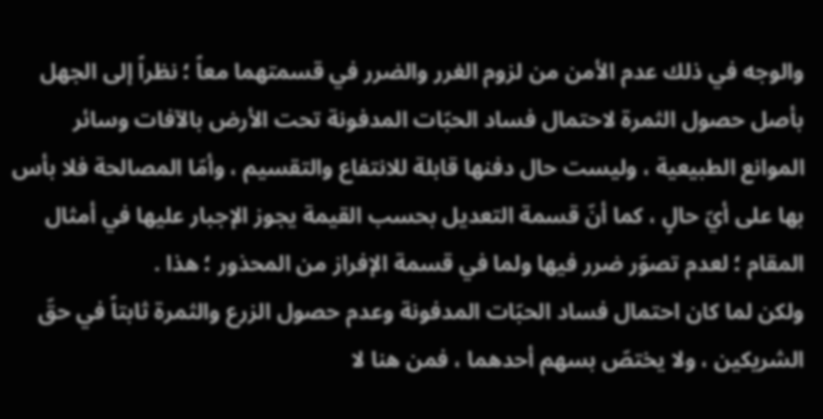والوجه في ذلك عدم الأمن من لزوم الغرر والضرر في قسمتهما معاً ؛ نظراً إلى الجهل بأصل حصول الثمرة لاحتمال فساد الحبّات المدفونة تحت الأرض بالآفات وسائر الموانع الطبيعية ، وليست حال دفنها قابلة للانتفاع والتقسيم ، وأمّا المصالحة فلا بأس بها على أيّ حالٍ ، كما أنّ قسمة التعديل بحسب القيمة يجوز الإجبار عليها في أمثال المقام ؛ لعدم تصوّر ضرر فيها ولما في قسمة الإفراز من المحذور ؛ هذا .
ولكن لما كان احتمال فساد الحبّات المدفونة وعدم حصول الزرع والثمرة ثابتاً في حقّ الشريكين ، ولا يختصّ بسهم أحدهما ، فمن هنا لا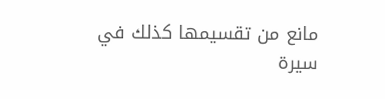مانع من تقسيمها كذلك في سيرة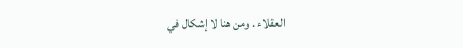العقلاء . ومن هنا لا إشكال في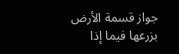جواز قسمة الأرض بزرعها فيما إذا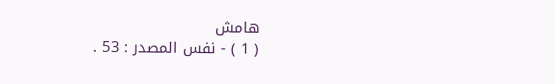هامش
( 1 ) - نفس المصدر : 53 .